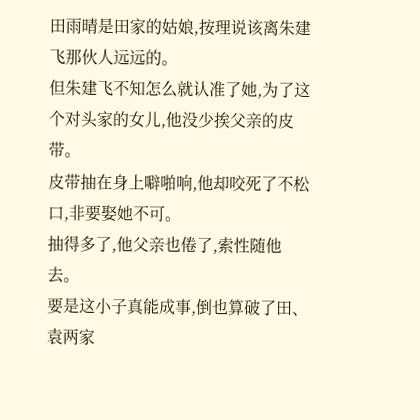田雨晴是田家的姑娘,按理说该离朱建飞那伙人远远的。
但朱建飞不知怎么就认准了她,为了这个对头家的女儿,他没少挨父亲的皮带。
皮带抽在身上噼啪响,他却咬死了不松口,非要娶她不可。
抽得多了,他父亲也倦了,索性随他去。
要是这小子真能成事,倒也算破了田、袁两家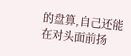的盘算,自己还能在对头面前扬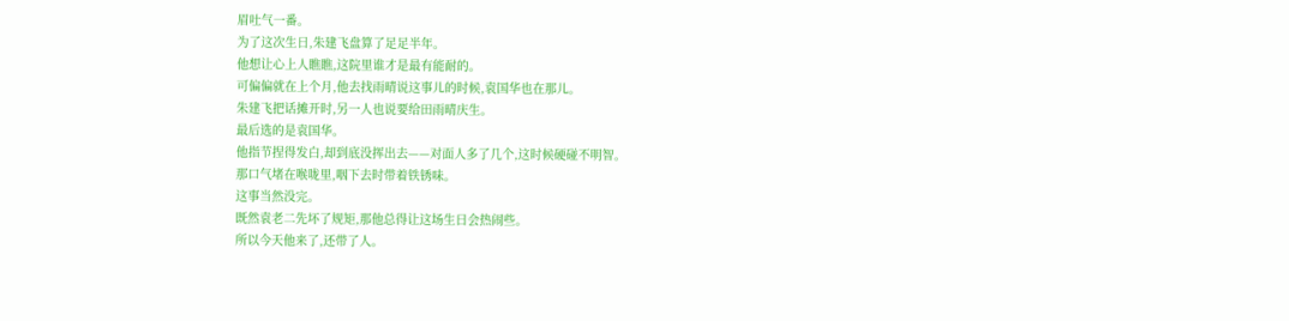眉吐气一番。
为了这次生日,朱建飞盘算了足足半年。
他想让心上人瞧瞧,这院里谁才是最有能耐的。
可偏偏就在上个月,他去找雨晴说这事儿的时候,袁国华也在那儿。
朱建飞把话摊开时,另一人也说要给田雨晴庆生。
最后选的是袁国华。
他指节捏得发白,却到底没挥出去——对面人多了几个,这时候硬碰不明智。
那口气堵在喉咙里,咽下去时带着铁锈味。
这事当然没完。
既然袁老二先坏了规矩,那他总得让这场生日会热闹些。
所以今天他来了,还带了人。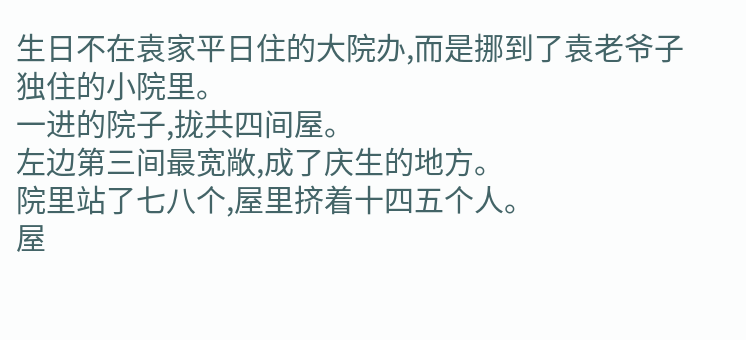生日不在袁家平日住的大院办,而是挪到了袁老爷子独住的小院里。
一进的院子,拢共四间屋。
左边第三间最宽敞,成了庆生的地方。
院里站了七八个,屋里挤着十四五个人。
屋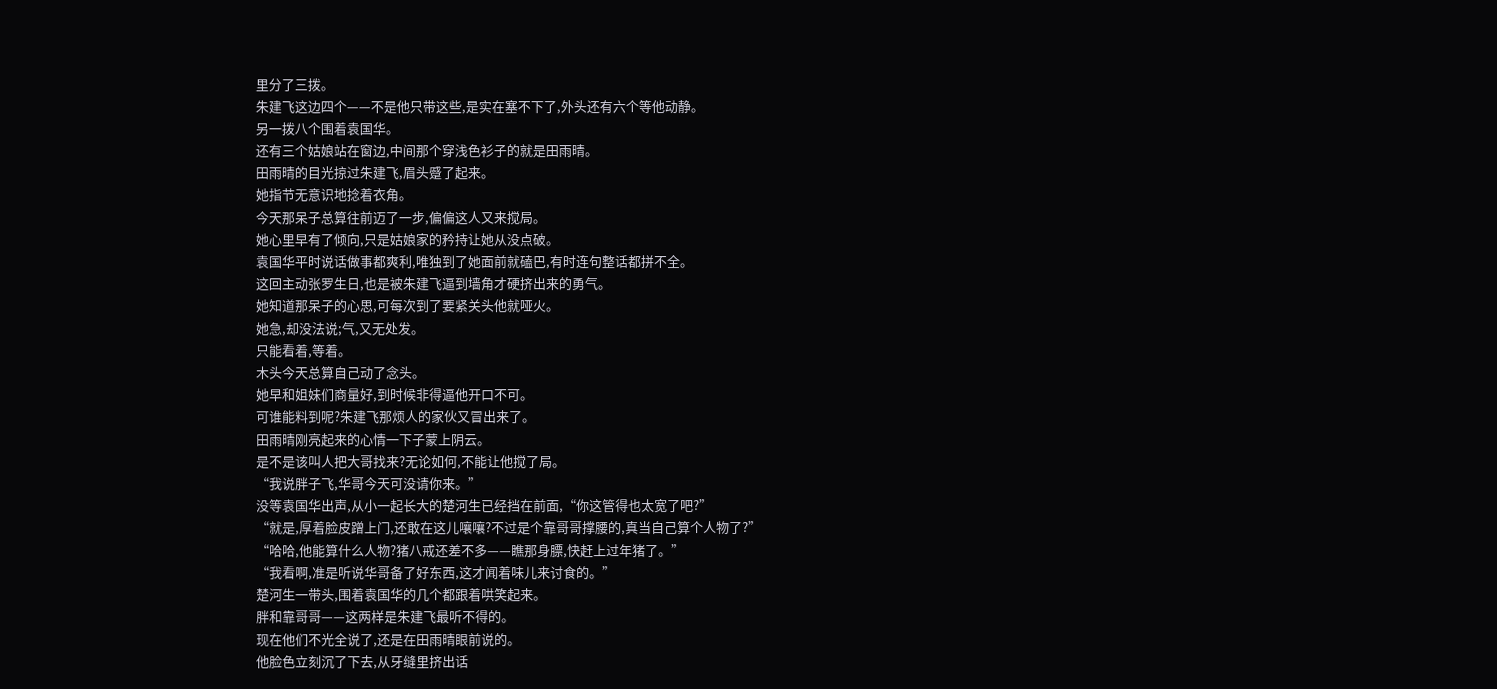里分了三拨。
朱建飞这边四个——不是他只带这些,是实在塞不下了,外头还有六个等他动静。
另一拨八个围着袁国华。
还有三个姑娘站在窗边,中间那个穿浅色衫子的就是田雨晴。
田雨晴的目光掠过朱建飞,眉头蹙了起来。
她指节无意识地捻着衣角。
今天那呆子总算往前迈了一步,偏偏这人又来搅局。
她心里早有了倾向,只是姑娘家的矜持让她从没点破。
袁国华平时说话做事都爽利,唯独到了她面前就磕巴,有时连句整话都拼不全。
这回主动张罗生日,也是被朱建飞逼到墙角才硬挤出来的勇气。
她知道那呆子的心思,可每次到了要紧关头他就哑火。
她急,却没法说;气,又无处发。
只能看着,等着。
木头今天总算自己动了念头。
她早和姐妹们商量好,到时候非得逼他开口不可。
可谁能料到呢?朱建飞那烦人的家伙又冒出来了。
田雨晴刚亮起来的心情一下子蒙上阴云。
是不是该叫人把大哥找来?无论如何,不能让他搅了局。
“我说胖子飞,华哥今天可没请你来。”
没等袁国华出声,从小一起长大的楚河生已经挡在前面,“你这管得也太宽了吧?”
“就是,厚着脸皮蹭上门,还敢在这儿嚷嚷?不过是个靠哥哥撑腰的,真当自己算个人物了?”
“哈哈,他能算什么人物?猪八戒还差不多——瞧那身膘,快赶上过年猪了。”
“我看啊,准是听说华哥备了好东西,这才闻着味儿来讨食的。”
楚河生一带头,围着袁国华的几个都跟着哄笑起来。
胖和靠哥哥——这两样是朱建飞最听不得的。
现在他们不光全说了,还是在田雨晴眼前说的。
他脸色立刻沉了下去,从牙缝里挤出话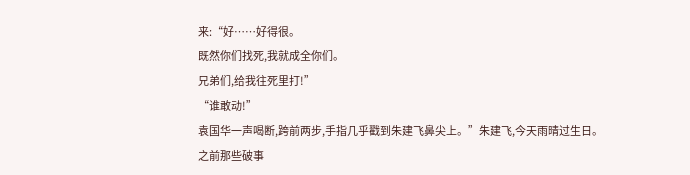来:“好……好得很。
既然你们找死,我就成全你们。
兄弟们,给我往死里打!”
“谁敢动!”
袁国华一声喝断,跨前两步,手指几乎戳到朱建飞鼻尖上。”朱建飞,今天雨晴过生日。
之前那些破事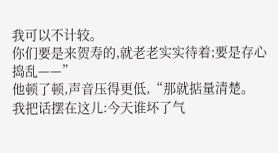我可以不计较。
你们要是来贺寿的,就老老实实待着;要是存心捣乱——”
他顿了顿,声音压得更低,“那就掂量清楚。
我把话摆在这儿:今天谁坏了气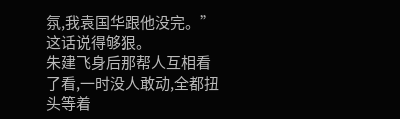氛,我袁国华跟他没完。”
这话说得够狠。
朱建飞身后那帮人互相看了看,一时没人敢动,全都扭头等着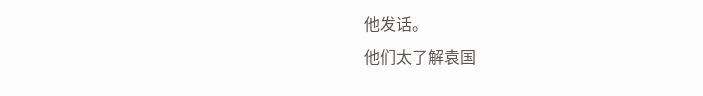他发话。
他们太了解袁国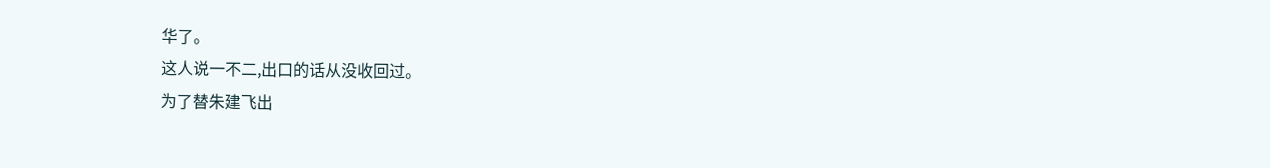华了。
这人说一不二,出口的话从没收回过。
为了替朱建飞出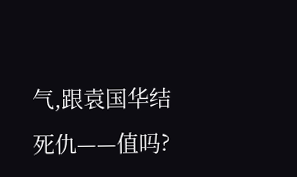气,跟袁国华结死仇——值吗?